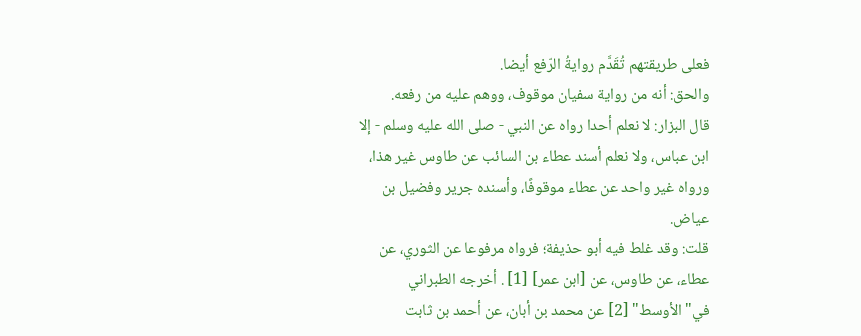فعلى طريقتهم تُقَدَّم روايةُ الرّفع أيضا.
والحق: أنه من رواية سفيان موقوف، ووهم عليه من رفعه.
قال البزار: لا نعلم أحدا رواه عن النبي - صلى الله عليه وسلم - إلا ابن عباس، ولا نعلم أسند عطاء بن السائب عن طاوس غير هذا، ورواه غير واحد عن عطاء موقوفًا، وأسنده جرير وفضيل بن عياض.
قلت: وقد غلط فيه أبو حذيفة؛ فرواه مرفوعا عن الثوري، عن عطاء، عن طاوس، عن [ابن عمر] [1] . أخرجه الطبراني في"الأوسط" [2] عن محمد بن أبان، عن أحمد بن ثابت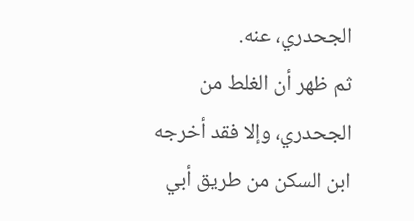الجحدري، عنه.
ثم ظهر أن الغلط من الجحدري، وإلا فقد أخرجه ابن السكن من طريق أبي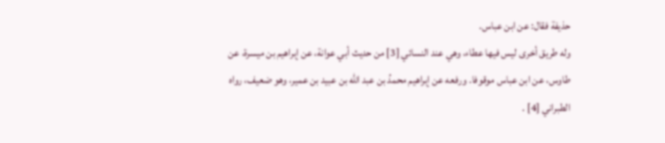حذيفة فقال: عن ابن عباس.
وله طريق أخرى ليس فيها عطاء، وهي عند النسائي [3] من حديث أبي عوانة، عن إبراهيم بن ميسرة، عن طاوس، عن ابن عباس موقوفا. ورفعه عن إبراهيم محمدُ بن عبد الله بن عبيد بن عمير، وهو ضعيف، رواه الطبراني [4] .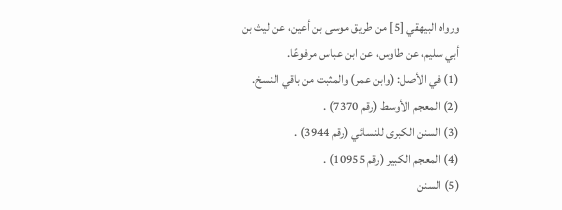ورواه البيهقي [5] من طريق موسى بن أعين، عن ليث بن أبي سليم، عن طاوس، عن ابن عباس مرفوعًا.
(1) في الأصل: (وابن عمر) والمثبت من باقي النسخ.
(2) المعجم الأوسط (رقم 7370) .
(3) السنن الكبرى للنسائي (رقم 3944) .
(4) المعجم الكبير (رقم 10955) .
(5) السنن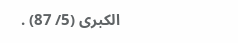الكبرى (5/ 87) .